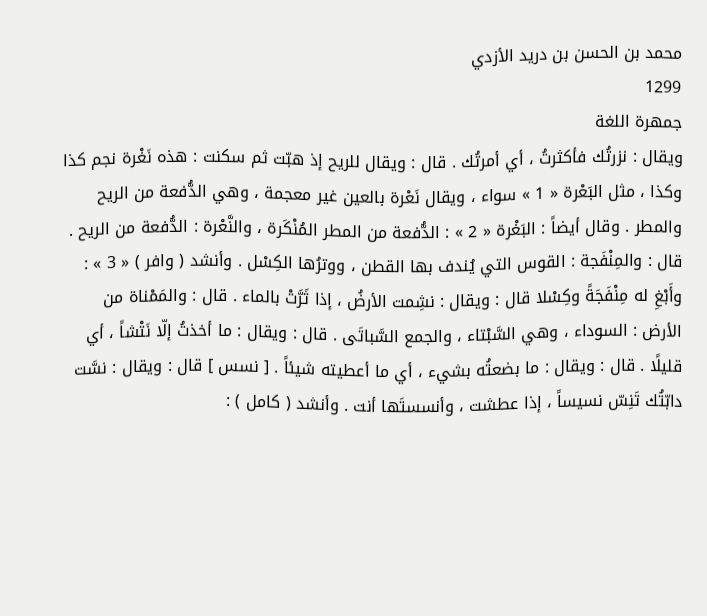محمد بن الحسن بن دريد الأزدي
1299
جمهرة اللغة
ويقال : نزرتُك فأكثرتُ ، أي أمرتُك . قال : ويقال للريح إذ هبّت ثم سكنت : هذه نَغْرة نجم كذا وكذا ، مثل البَعْرة « 1 » سواء ، ويقال نَعْرة بالعين غير معجمة ، وهي الدُّفعة من الريح والمطر . وقال أيضاً : البَغْرة « 2 » : الدُّفعة من المطر المُنْكَرة ، والنَّعْرة : الدُّفعة من الريح . قال : والمِنْفَجة : القوس التي يُندف بها القطن ، ووترُها الكِسْل . وأنشد ( وافر ) « 3 » : وأَبْغِ له مِنْفَجَةً وكِسْلا قال : ويقال : نشِمت الأرضُ ، إذا ثَرَّتْ بالماء . قال : والمَمْناة من الأرض : السوداء ، وهي السَّبْتاء ، والجمع السَّباتَى . قال : ويقال : ما أخذتُ إلّا نَتْشاً ، أي قليلًا . قال : ويقال : ما بضعتُه بشيء ، أي ما أعطيته شيئاً . [ نسس ] قال : ويقال : نسَّت دابّتُك تَنِسّ نسيساً ، إذا عطشت ، وأنسستَها أنت . وأنشد ( كامل ) :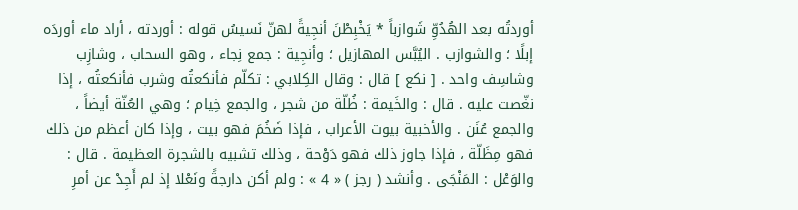أوردتُه بعد الهُدُوِّ شَوازباً * يَخْبِطْنَ أنجِيةً لهنّ نَسيسُ قوله : أوردته ، أراد ماء أوردَه إبلًا ؛ والشوازب . اليُبَّس المهازيل ؛ وأنجِية : جمع نِجاء ، وهو السحاب ، وشازِب وشاسِف واحد . [ نكع ] قال : وقال الكِلابي : تكلّم فأنكعتُه وشرب فأنكعتُه ، إذا نغّصت عليه . قال : والخَيمة : ظُلّة من شجر ، والجمع خِيام ؛ وهي العُنّة أيضاً ، والجمع عُنَن . والأخبية بيوت الأعراب ، فإذا ضَخُمَ فهو بيت ، وإذا كان أعظم من ذلك فهو مِظَلّة ، فإذا جاوز ذلك فهو دَوْحة ، وذلك تشبيه بالشجرة العظيمة . قال : والوَعْل : المَنْجَى . وأنشد ( رجز ) « 4 » : ولم أكن دارجةً ونَعْلا إذ لم أَجِدْ عن أمرِ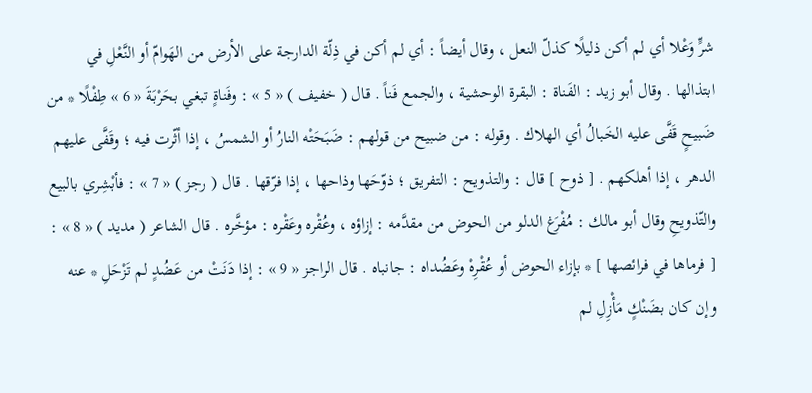شرٍّ وَعْلا أي لم أكن ذليلًا كذلّ النعل ، وقال أيضاً : أي لم أكن في ذِلّة الدارجة على الأرض من الهَوامّ أو النَّعْلِ في ابتذالها . وقال أبو زيد : الفَناة : البقرة الوحشية ، والجمع فَناً . قال ( خفيف ) « 5 » : وفَناةٍ تبغي بحَرْبَةَ « 6 » طِفْلًا * من ضَبيحٍ قَفَّى عليه الخَبالُ أي الهلاك . وقوله : من ضبيح من قولهم : ضَبَحَتْه النارُ أو الشمسُ ، إذا أثّرت فيه ؛ وقَفَّى عليهم الدهر ، إذا أهلكهم . [ ذوح ] قال : والتذويح : التفريق ؛ ذوّحَها وذاحها ، إذا فرّقها . قال ( رجز ) « 7 » : فأبْشِري بالبيع والتّذويحِ وقال أبو مالك : مُفْرَغ الدلو من الحوض من مقدَّمه : إزاؤه ، وعُقْره وعَقْره : مؤخَّره . قال الشاعر ( مديد ) « 8 » : [ فرماها في فرائصها ] * بإزاء الحوض أو عُقْرِهْ وعَضُداه : جانباه . قال الراجز « 9 » : إذا دَنَتْ من عَضُدٍ لم تَزْحَلِ * عنه وإن كان بضَنْكٍ مَأْزِلِ لم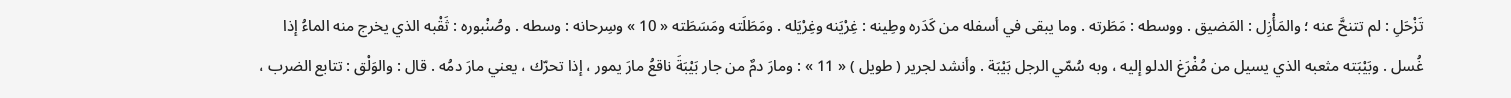تَزْحَلِ : لم تتنحَّ عنه ؛ والمَأْزِل : المَضيق . ووسطه : مَطَرته . وما يبقى في أسفله من كَدَره وطِينه : غِرْيَنه وغِرْيَله . ومَطَلَته ومَسَطَته « 10 » وسِرحانه : وسطه . وصُنْبوره : ثَقْبه الذي يخرج منه الماءُ إذا غُسل . وبَيْبَته مثعبه الذي يسيل من مُفْرَغ الدلو إليه ، وبه سُمّي الرجل بَيْبَة . وأنشد لجرير ( طويل ) « 11 » : ومارَ دمٌ من جار بَيْبَةَ ناقعُ مارَ يمور ، إذا تحرّك ، يعني مارَ دمُه . قال : والوَلْق : تتابع الضرب ،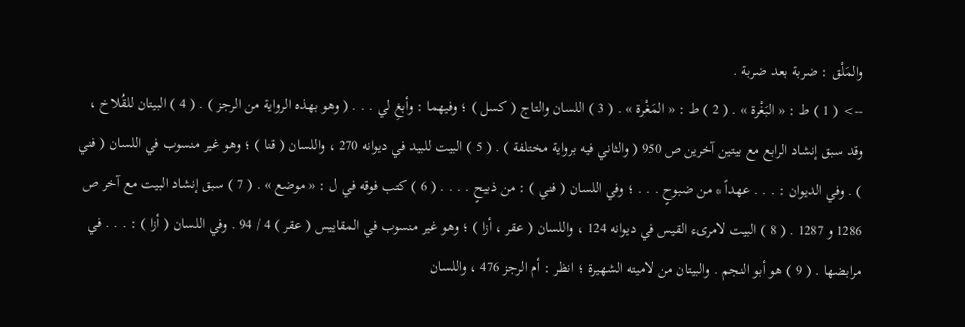والمَلْق : ضربة بعد ضربة .
--> ( 1 ) ط : « البَغْرة » . ( 2 ) ط : « المَغْرة » . ( 3 ) اللسان والتاج ( كسل ) ؛ وفيهما : وأبغِ لي . . . ( وهو بهذه الرواية من الرجز ) . ( 4 ) البيتان للقُلاخ ، وقد سبق إنشاد الرابع مع بيتين آخرين ص 950 ( والثاني فيه برواية مختلفة ) . ( 5 ) البيت للبيد في ديوانه 270 ، واللسان ( قنا ) ؛ وهو غير منسوب في اللسان ( فني ) . وفي الديوان : . . . عهداً * من ضبوحٍ . . . ؛ وفي اللسان ( فني ) : من ذبيحٍ . . . . ( 6 ) كتب فوقه في ل : « موضع » . ( 7 ) سبق إنشاد البيت مع آخر ص 1286 و 1287 . ( 8 ) البيت لامرىء القيس في ديوانه 124 ، واللسان ( عقر ، أزا ) ؛ وهو غير منسوب في المقاييس ( عقر ) 4 / 94 . وفي اللسان ( أزا ) : . . . في مرابضها . ( 9 ) هو أبو النجم . والبيتان من لاميته الشهيرة ؛ انظر : أم الرجز 476 ، واللسان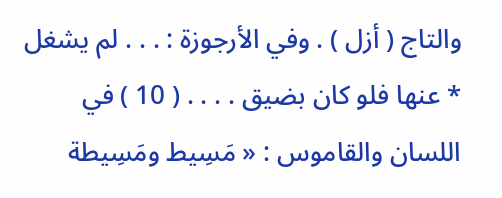والتاج ( أزل ) . وفي الأرجوزة : . . . لم يشغل * عنها فلو كان بضيق . . . . ( 10 ) في اللسان والقاموس : « مَسِيط ومَسِيطة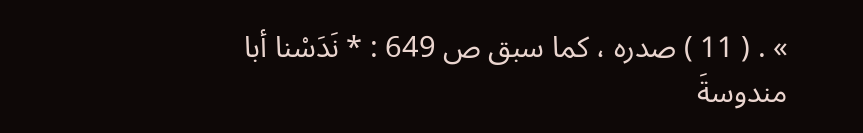» . ( 11 ) صدره ، كما سبق ص 649 : * نَدَسْنا أبا مندوسةَ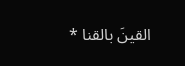القينَ بالقنا *